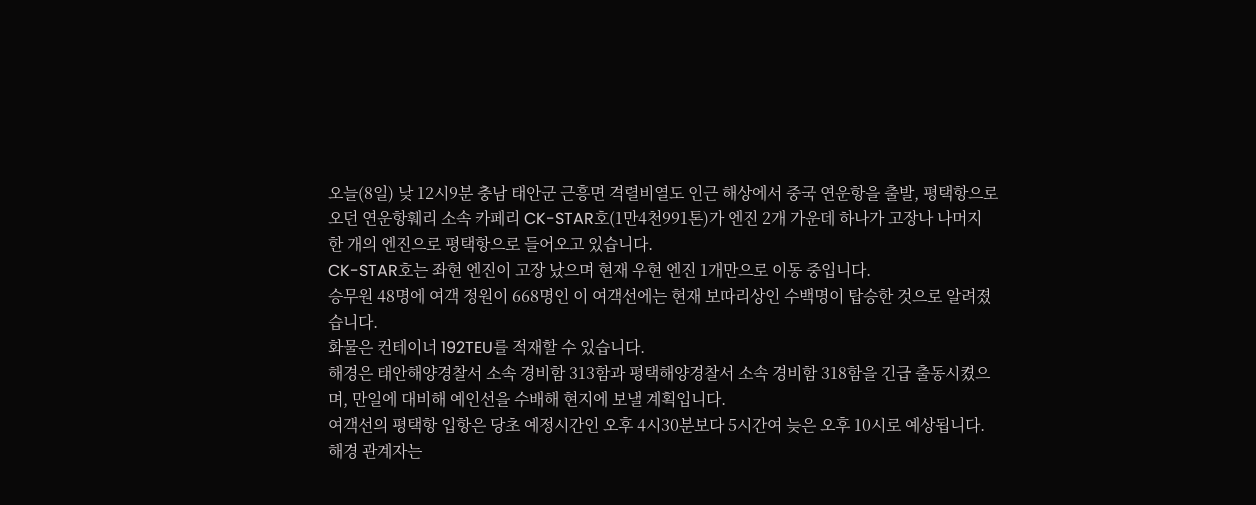오늘(8일) 낮 12시9분 충남 태안군 근흥면 격렬비열도 인근 해상에서 중국 연운항을 출발, 평택항으로 오던 연운항훼리 소속 카페리 CK-STAR호(1만4천991톤)가 엔진 2개 가운데 하나가 고장나 나머지 한 개의 엔진으로 평택항으로 들어오고 있습니다.
CK-STAR호는 좌현 엔진이 고장 났으며 현재 우현 엔진 1개만으로 이동 중입니다.
승무원 48명에 여객 정원이 668명인 이 여객선에는 현재 보따리상인 수백명이 탑승한 것으로 알려졌습니다.
화물은 컨테이너 192TEU를 적재할 수 있습니다.
해경은 태안해양경찰서 소속 경비함 313함과 평택해양경찰서 소속 경비함 318함을 긴급 출동시켰으며, 만일에 대비해 예인선을 수배해 현지에 보낼 계획입니다.
여객선의 평택항 입항은 당초 예정시간인 오후 4시30분보다 5시간여 늦은 오후 10시로 예상됩니다.
해경 관계자는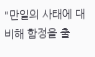"만일의 사태에 대비해 함정을 출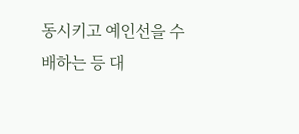동시키고 예인선을 수배하는 등 대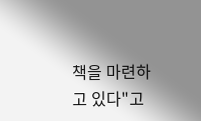책을 마련하고 있다"고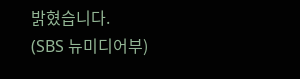밝혔습니다.
(SBS 뉴미디어부)